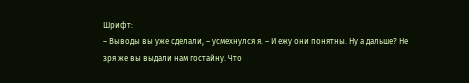Шрифт:
– Выводы вы уже сделали, – усмехнулся я. – И ежу они понятны. Ну а дальше? Не зря же вы выдали нам гостайну. Что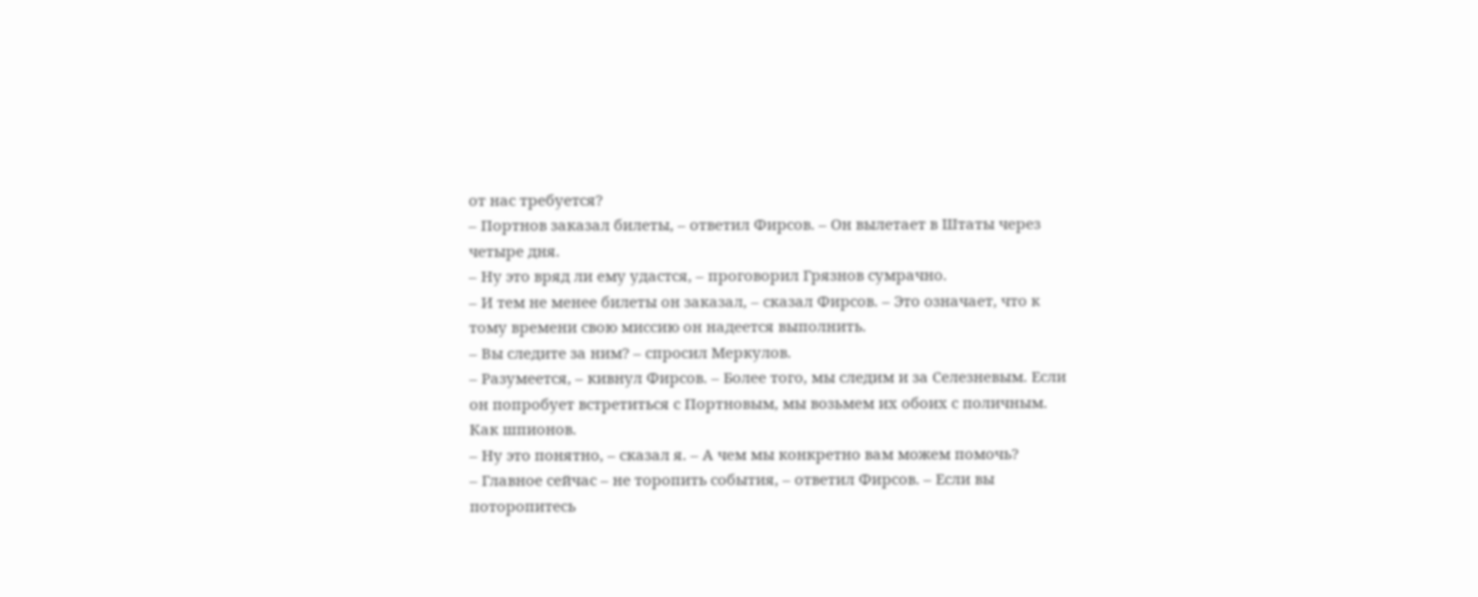от нас требуется?
– Портнов заказал билеты, – ответил Фирсов. – Он вылетает в Штаты через четыре дня.
– Ну это вряд ли ему удастся, – проговорил Грязнов сумрачно.
– И тем не менее билеты он заказал, – сказал Фирсов. – Это означает, что к тому времени свою миссию он надеется выполнить.
– Вы следите за ним? – спросил Меркулов.
– Разумеется, – кивнул Фирсов. – Более того, мы следим и за Селезневым. Если он попробует встретиться с Портновым, мы возьмем их обоих с поличным. Как шпионов.
– Ну это понятно, – сказал я. – А чем мы конкретно вам можем помочь?
– Главное сейчас – не торопить события, – ответил Фирсов. – Если вы поторопитесь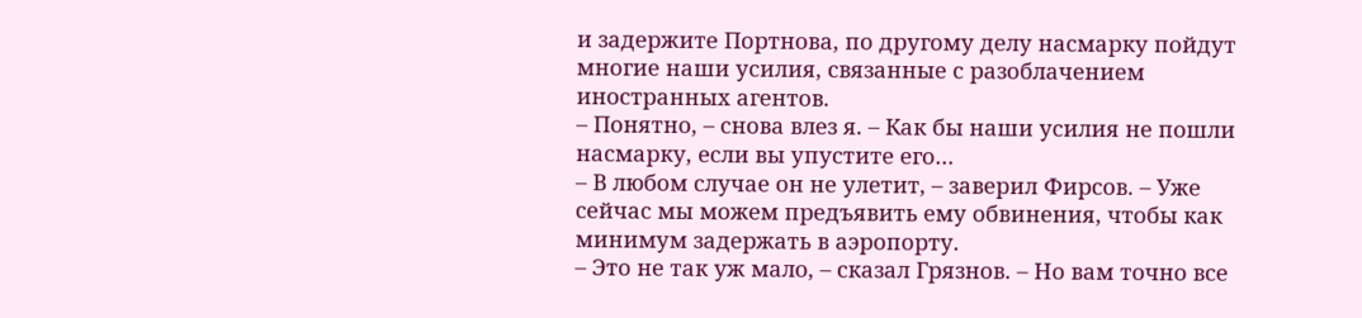и задержите Портнова, по другому делу насмарку пойдут многие наши усилия, связанные с разоблачением иностранных агентов.
– Понятно, – снова влез я. – Как бы наши усилия не пошли насмарку, если вы упустите его…
– В любом случае он не улетит, – заверил Фирсов. – Уже сейчас мы можем предъявить ему обвинения, чтобы как минимум задержать в аэропорту.
– Это не так уж мало, – сказал Грязнов. – Но вам точно все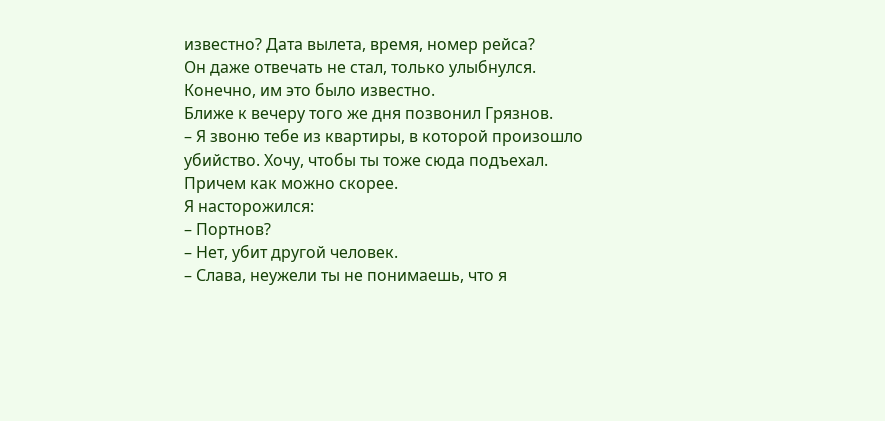известно? Дата вылета, время, номер рейса?
Он даже отвечать не стал, только улыбнулся. Конечно, им это было известно.
Ближе к вечеру того же дня позвонил Грязнов.
– Я звоню тебе из квартиры, в которой произошло убийство. Хочу, чтобы ты тоже сюда подъехал. Причем как можно скорее.
Я насторожился:
– Портнов?
– Нет, убит другой человек.
– Слава, неужели ты не понимаешь, что я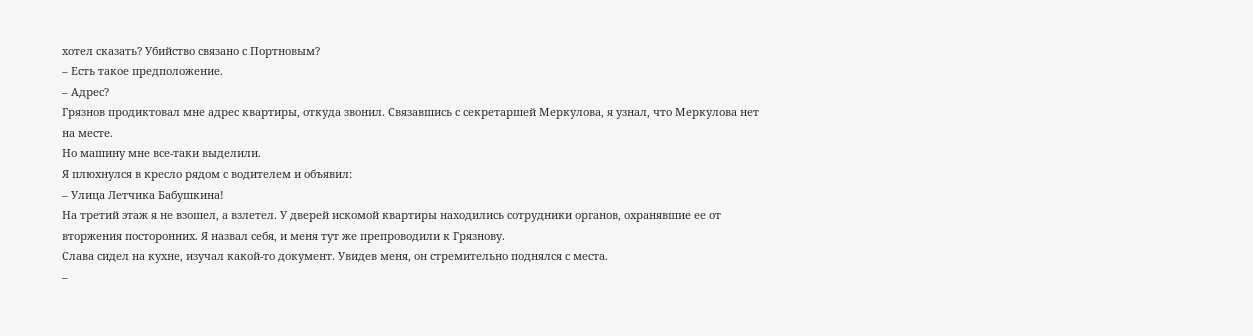хотел сказать? Убийство связано с Портновым?
– Есть такое предположение.
– Адрес?
Грязнов продиктовал мне адрес квартиры, откуда звонил. Связавшись с секретаршей Меркулова, я узнал, что Меркулова нет на месте.
Но машину мне все-таки выделили.
Я плюхнулся в кресло рядом с водителем и объявил:
– Улица Летчика Бабушкина!
На третий этаж я не взошел, а взлетел. У дверей искомой квартиры находились сотрудники органов, охранявшие ее от вторжения посторонних. Я назвал себя, и меня тут же препроводили к Грязнову.
Слава сидел на кухне, изучал какой-то документ. Увидев меня, он стремительно поднялся с места.
–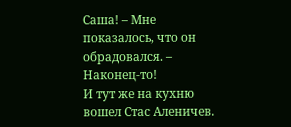Саша! – Мне показалось, что он обрадовался. – Наконец-то!
И тут же на кухню вошел Стас Аленичев.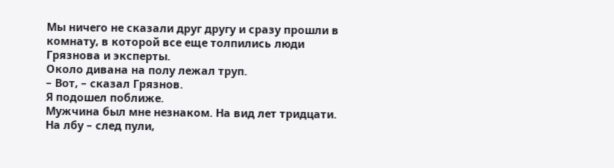Мы ничего не сказали друг другу и сразу прошли в комнату, в которой все еще толпились люди Грязнова и эксперты.
Около дивана на полу лежал труп.
– Вот, – сказал Грязнов.
Я подошел поближе.
Мужчина был мне незнаком. На вид лет тридцати. На лбу – след пули,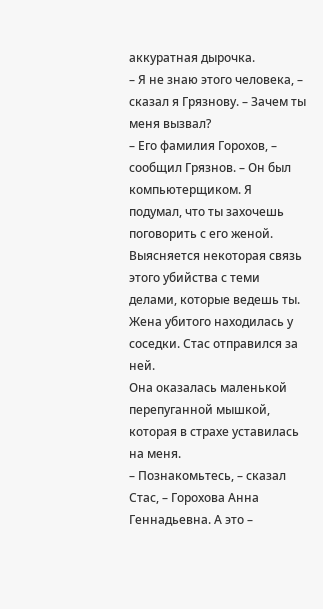аккуратная дырочка.
– Я не знаю этого человека, – сказал я Грязнову. – Зачем ты меня вызвал?
– Его фамилия Горохов, – сообщил Грязнов. – Он был компьютерщиком. Я подумал, что ты захочешь поговорить с его женой. Выясняется некоторая связь этого убийства с теми делами, которые ведешь ты.
Жена убитого находилась у соседки. Стас отправился за ней.
Она оказалась маленькой перепуганной мышкой, которая в страхе уставилась на меня.
– Познакомьтесь, – сказал Стас, – Горохова Анна Геннадьевна. А это –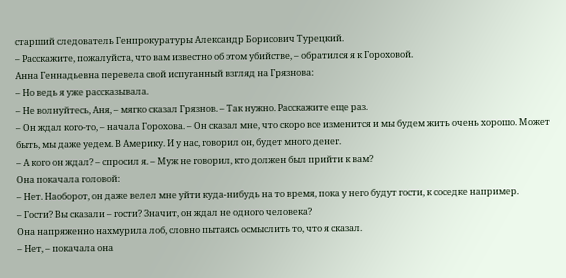старший следователь Генпрокуратуры Александр Борисович Турецкий.
– Расскажите, пожалуйста, что вам известно об этом убийстве, – обратился я к Гороховой.
Анна Геннадьевна перевела свой испуганный взгляд на Грязнова:
– Но ведь я уже рассказывала.
– Не волнуйтесь, Аня, – мягко сказал Грязнов. – Так нужно. Расскажите еще раз.
– Он ждал кого-то, – начала Горохова. – Он сказал мне, что скоро все изменится и мы будем жить очень хорошо. Может быть, мы даже уедем. В Америку. И у нас, говорил он, будет много денег.
– А кого он ждал? – спросил я. – Муж не говорил, кто должен был прийти к вам?
Она покачала головой:
– Нет. Наоборот, он даже велел мне уйти куда-нибудь на то время, пока у него будут гости, к соседке например.
– Гости? Вы сказали – гости? Значит, он ждал не одного человека?
Она напряженно нахмурила лоб, словно пытаясь осмыслить то, что я сказал.
– Нет, – покачала она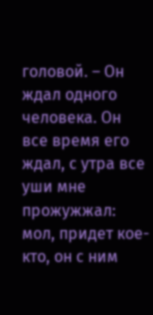головой. – Он ждал одного человека. Он все время его ждал, с утра все уши мне прожужжал: мол, придет кое-кто, он с ним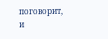поговорит, и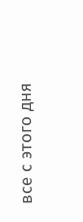все с этого дня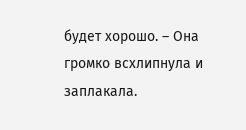будет хорошо. – Она громко всхлипнула и заплакала.